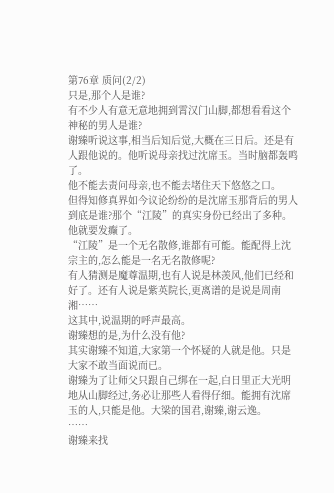第76章 质问(2/2)
只是,那个人是谁?
有不少人有意无意地拥到霄汉门山脚,都想看看这个神秘的男人是谁?
谢臻听说这事,相当后知后觉,大概在三日后。还是有人跟他说的。他听说母亲找过沈席玉。当时脑都轰鸣了。
他不能去责问母亲,也不能去堵住天下悠悠之口。
但得知修真界如今议论纷纷的是沈席玉那背后的男人到底是谁?那个“江陵”的真实身份已经出了多种。他就要发癫了。
“江陵”是一个无名散修,谁都有可能。能配得上沈宗主的,怎么能是一名无名散修呢?
有人猜测是魔尊温期,也有人说是林羡风,他们已经和好了。还有人说是紫英院长,更离谱的是说是周南湘……
这其中,说温期的呼声最高。
谢臻想的是,为什么没有他?
其实谢臻不知道,大家第一个怀疑的人就是他。只是大家不敢当面说而已。
谢臻为了让师父只跟自己绑在一起,白日里正大光明地从山脚经过,务必让那些人看得仔细。能拥有沈席玉的人,只能是他。大梁的国君,谢臻,谢云逸。
……
谢臻来找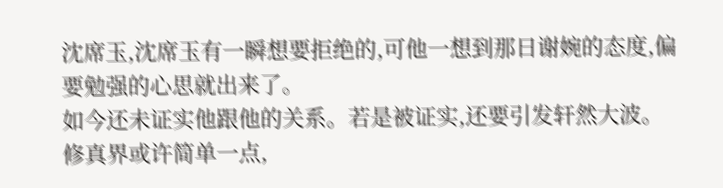沈席玉,沈席玉有一瞬想要拒绝的,可他一想到那日谢婉的态度,偏要勉强的心思就出来了。
如今还未证实他跟他的关系。若是被证实,还要引发轩然大波。
修真界或许简单一点,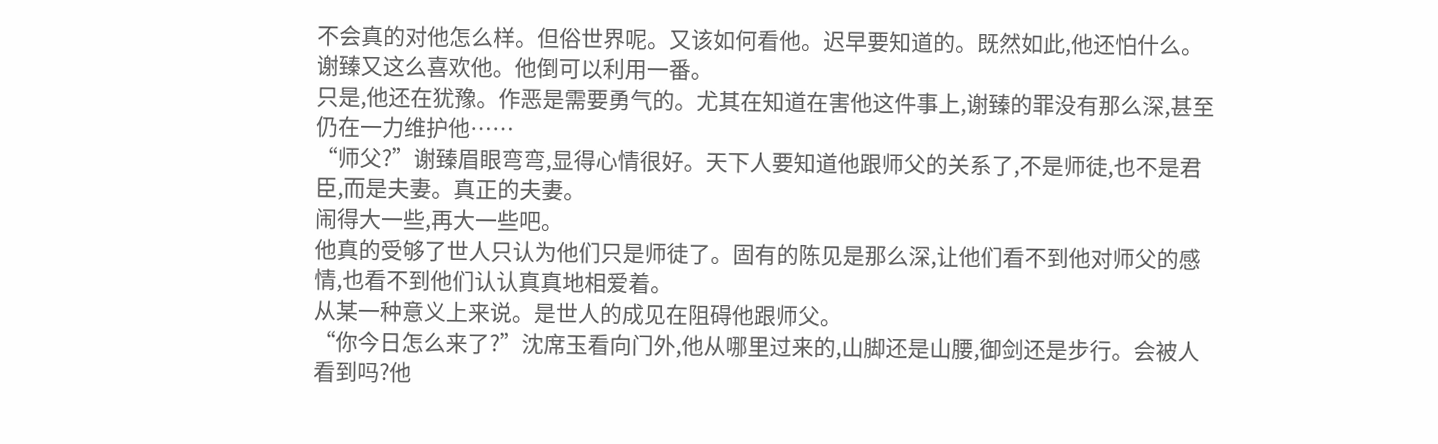不会真的对他怎么样。但俗世界呢。又该如何看他。迟早要知道的。既然如此,他还怕什么。谢臻又这么喜欢他。他倒可以利用一番。
只是,他还在犹豫。作恶是需要勇气的。尤其在知道在害他这件事上,谢臻的罪没有那么深,甚至仍在一力维护他……
“师父?”谢臻眉眼弯弯,显得心情很好。天下人要知道他跟师父的关系了,不是师徒,也不是君臣,而是夫妻。真正的夫妻。
闹得大一些,再大一些吧。
他真的受够了世人只认为他们只是师徒了。固有的陈见是那么深,让他们看不到他对师父的感情,也看不到他们认认真真地相爱着。
从某一种意义上来说。是世人的成见在阻碍他跟师父。
“你今日怎么来了?”沈席玉看向门外,他从哪里过来的,山脚还是山腰,御剑还是步行。会被人看到吗?他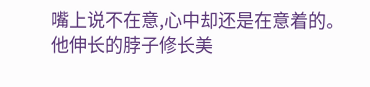嘴上说不在意,心中却还是在意着的。
他伸长的脖子修长美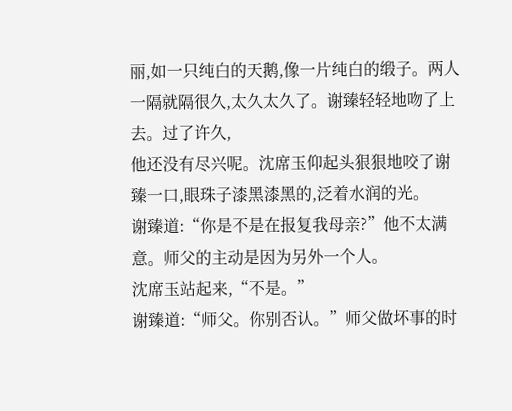丽,如一只纯白的天鹅,像一片纯白的缎子。两人一隔就隔很久,太久太久了。谢臻轻轻地吻了上去。过了许久,
他还没有尽兴呢。沈席玉仰起头狠狠地咬了谢臻一口,眼珠子漆黑漆黑的,泛着水润的光。
谢臻道:“你是不是在报复我母亲?”他不太满意。师父的主动是因为另外一个人。
沈席玉站起来,“不是。”
谢臻道:“师父。你别否认。”师父做坏事的时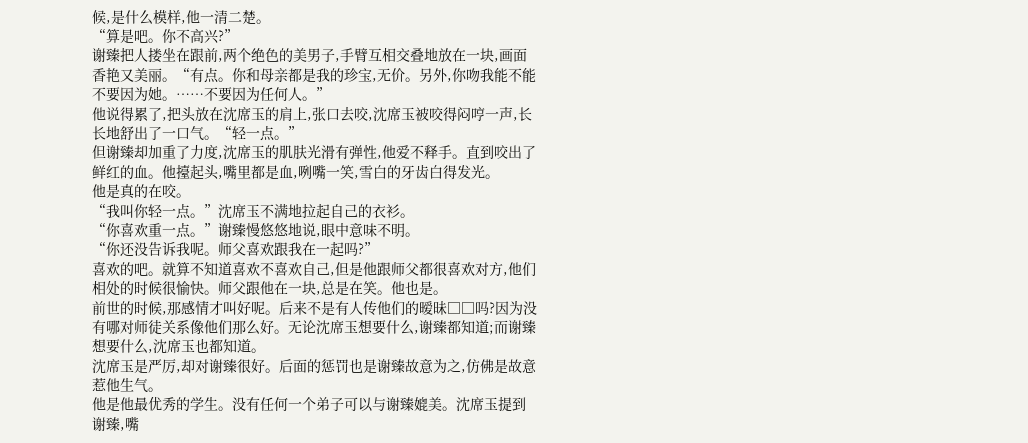候,是什么模样,他一清二楚。
“算是吧。你不高兴?”
谢臻把人搂坐在跟前,两个绝色的美男子,手臂互相交叠地放在一块,画面香艳又美丽。“有点。你和母亲都是我的珍宝,无价。另外,你吻我能不能不要因为她。……不要因为任何人。”
他说得累了,把头放在沈席玉的肩上,张口去咬,沈席玉被咬得闷哼一声,长长地舒出了一口气。“轻一点。”
但谢臻却加重了力度,沈席玉的肌肤光滑有弹性,他爱不释手。直到咬出了鲜红的血。他擡起头,嘴里都是血,咧嘴一笑,雪白的牙齿白得发光。
他是真的在咬。
“我叫你轻一点。”沈席玉不满地拉起自己的衣衫。
“你喜欢重一点。”谢臻慢悠悠地说,眼中意味不明。
“你还没告诉我呢。师父喜欢跟我在一起吗?”
喜欢的吧。就算不知道喜欢不喜欢自己,但是他跟师父都很喜欢对方,他们相处的时候很愉快。师父跟他在一块,总是在笑。他也是。
前世的时候,那感情才叫好呢。后来不是有人传他们的暧昧□□吗?因为没有哪对师徒关系像他们那么好。无论沈席玉想要什么,谢臻都知道;而谢臻想要什么,沈席玉也都知道。
沈席玉是严厉,却对谢臻很好。后面的惩罚也是谢臻故意为之,仿佛是故意惹他生气。
他是他最优秀的学生。没有任何一个弟子可以与谢臻媲美。沈席玉提到谢臻,嘴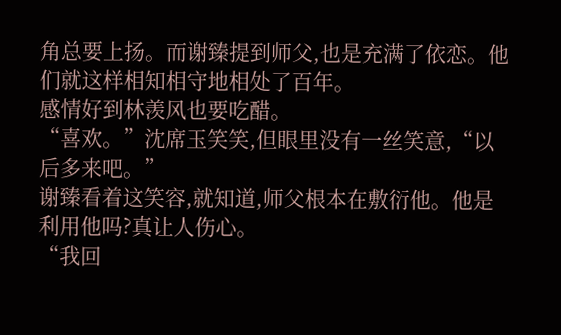角总要上扬。而谢臻提到师父,也是充满了依恋。他们就这样相知相守地相处了百年。
感情好到林羡风也要吃醋。
“喜欢。”沈席玉笑笑,但眼里没有一丝笑意,“以后多来吧。”
谢臻看着这笑容,就知道,师父根本在敷衍他。他是利用他吗?真让人伤心。
“我回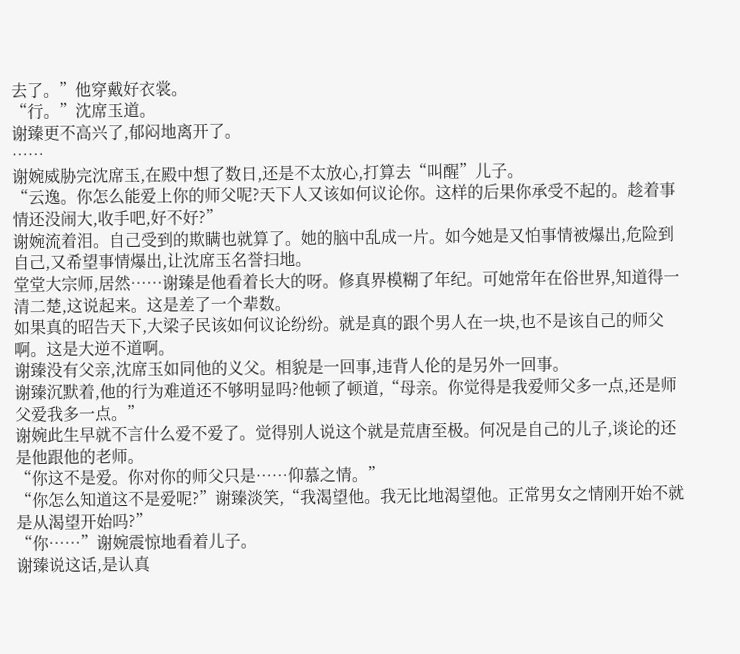去了。”他穿戴好衣裳。
“行。”沈席玉道。
谢臻更不高兴了,郁闷地离开了。
……
谢婉威胁完沈席玉,在殿中想了数日,还是不太放心,打算去“叫醒”儿子。
“云逸。你怎么能爱上你的师父呢?天下人又该如何议论你。这样的后果你承受不起的。趁着事情还没闹大,收手吧,好不好?”
谢婉流着泪。自己受到的欺瞒也就算了。她的脑中乱成一片。如今她是又怕事情被爆出,危险到自己,又希望事情爆出,让沈席玉名誉扫地。
堂堂大宗师,居然……谢臻是他看着长大的呀。修真界模糊了年纪。可她常年在俗世界,知道得一清二楚,这说起来。这是差了一个辈数。
如果真的昭告天下,大梁子民该如何议论纷纷。就是真的跟个男人在一块,也不是该自己的师父啊。这是大逆不道啊。
谢臻没有父亲,沈席玉如同他的义父。相貌是一回事,违背人伦的是另外一回事。
谢臻沉默着,他的行为难道还不够明显吗?他顿了顿道,“母亲。你觉得是我爱师父多一点,还是师父爱我多一点。”
谢婉此生早就不言什么爱不爱了。觉得别人说这个就是荒唐至极。何况是自己的儿子,谈论的还是他跟他的老师。
“你这不是爱。你对你的师父只是……仰慕之情。”
“你怎么知道这不是爱呢?”谢臻淡笑,“我渴望他。我无比地渴望他。正常男女之情刚开始不就是从渴望开始吗?”
“你……”谢婉震惊地看着儿子。
谢臻说这话,是认真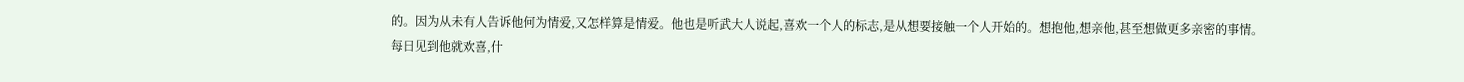的。因为从未有人告诉他何为情爱,又怎样算是情爱。他也是听武大人说起,喜欢一个人的标志,是从想要接触一个人开始的。想抱他,想亲他,甚至想做更多亲密的事情。
每日见到他就欢喜,什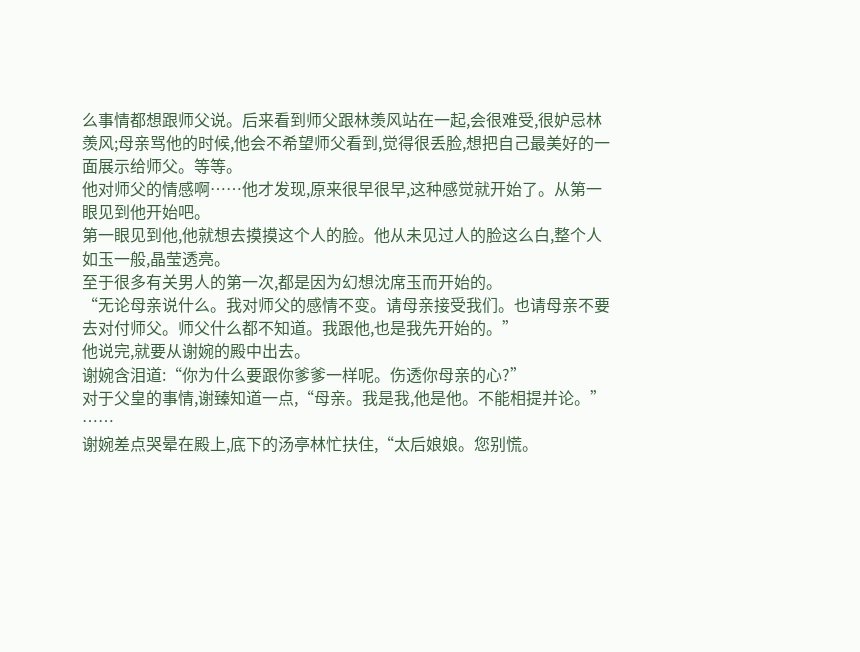么事情都想跟师父说。后来看到师父跟林羡风站在一起,会很难受,很妒忌林羡风;母亲骂他的时候,他会不希望师父看到,觉得很丢脸,想把自己最美好的一面展示给师父。等等。
他对师父的情感啊……他才发现,原来很早很早,这种感觉就开始了。从第一眼见到他开始吧。
第一眼见到他,他就想去摸摸这个人的脸。他从未见过人的脸这么白,整个人如玉一般,晶莹透亮。
至于很多有关男人的第一次,都是因为幻想沈席玉而开始的。
“无论母亲说什么。我对师父的感情不变。请母亲接受我们。也请母亲不要去对付师父。师父什么都不知道。我跟他,也是我先开始的。”
他说完,就要从谢婉的殿中出去。
谢婉含泪道:“你为什么要跟你爹爹一样呢。伤透你母亲的心?”
对于父皇的事情,谢臻知道一点,“母亲。我是我,他是他。不能相提并论。”
……
谢婉差点哭晕在殿上,底下的汤亭林忙扶住,“太后娘娘。您别慌。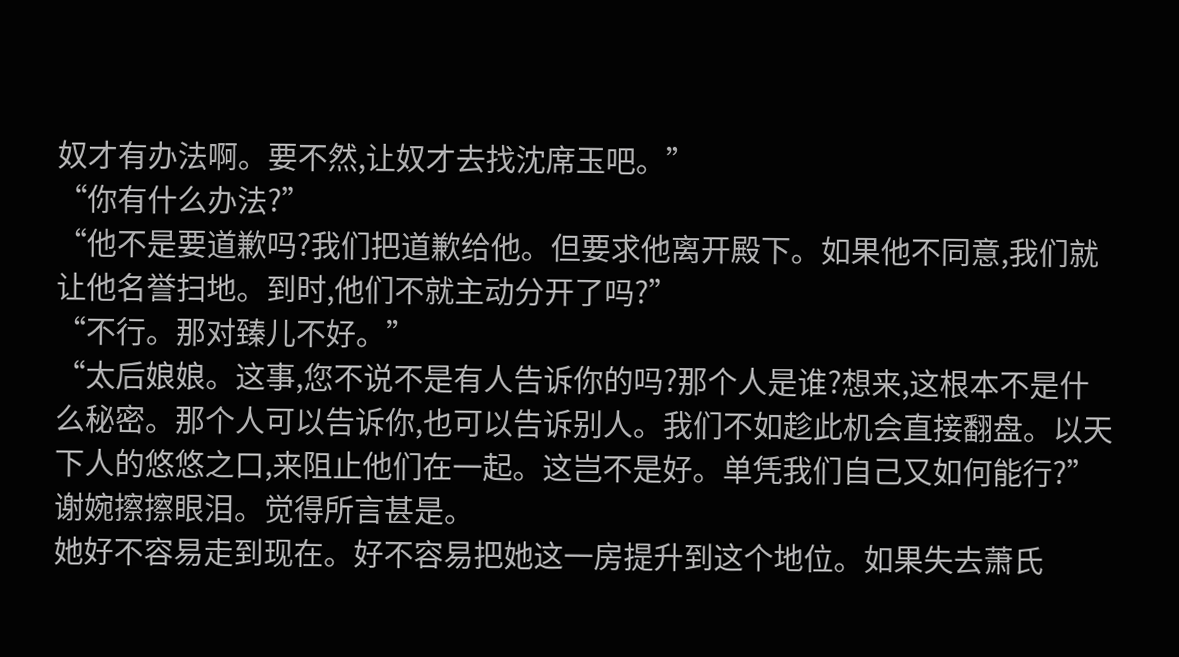奴才有办法啊。要不然,让奴才去找沈席玉吧。”
“你有什么办法?”
“他不是要道歉吗?我们把道歉给他。但要求他离开殿下。如果他不同意,我们就让他名誉扫地。到时,他们不就主动分开了吗?”
“不行。那对臻儿不好。”
“太后娘娘。这事,您不说不是有人告诉你的吗?那个人是谁?想来,这根本不是什么秘密。那个人可以告诉你,也可以告诉别人。我们不如趁此机会直接翻盘。以天下人的悠悠之口,来阻止他们在一起。这岂不是好。单凭我们自己又如何能行?”
谢婉擦擦眼泪。觉得所言甚是。
她好不容易走到现在。好不容易把她这一房提升到这个地位。如果失去萧氏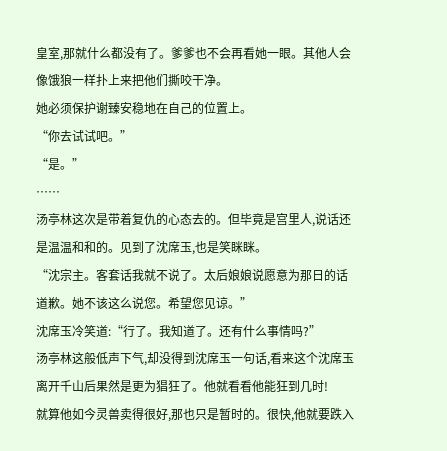皇室,那就什么都没有了。爹爹也不会再看她一眼。其他人会像饿狼一样扑上来把他们撕咬干净。
她必须保护谢臻安稳地在自己的位置上。
“你去试试吧。”
“是。”
……
汤亭林这次是带着复仇的心态去的。但毕竟是宫里人,说话还是温温和和的。见到了沈席玉,也是笑眯眯。
“沈宗主。客套话我就不说了。太后娘娘说愿意为那日的话道歉。她不该这么说您。希望您见谅。”
沈席玉冷笑道:“行了。我知道了。还有什么事情吗?”
汤亭林这般低声下气,却没得到沈席玉一句话,看来这个沈席玉离开千山后果然是更为猖狂了。他就看看他能狂到几时!
就算他如今灵兽卖得很好,那也只是暂时的。很快,他就要跌入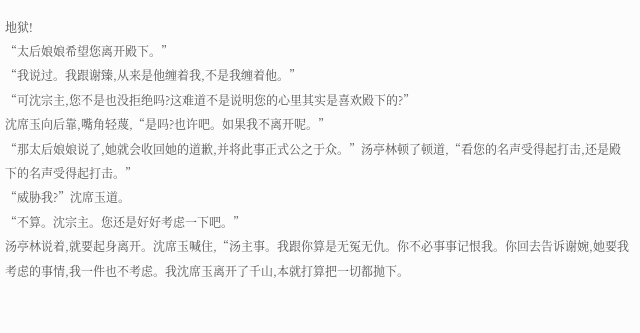地狱!
“太后娘娘希望您离开殿下。”
“我说过。我跟谢臻,从来是他缠着我,不是我缠着他。”
“可沈宗主,您不是也没拒绝吗?这难道不是说明您的心里其实是喜欢殿下的?”
沈席玉向后靠,嘴角轻蔑,“是吗?也许吧。如果我不离开呢。”
“那太后娘娘说了,她就会收回她的道歉,并将此事正式公之于众。”汤亭林顿了顿道,“看您的名声受得起打击,还是殿下的名声受得起打击。”
“威胁我?”沈席玉道。
“不算。沈宗主。您还是好好考虑一下吧。”
汤亭林说着,就要起身离开。沈席玉喊住,“汤主事。我跟你算是无冤无仇。你不必事事记恨我。你回去告诉谢婉,她要我考虑的事情,我一件也不考虑。我沈席玉离开了千山,本就打算把一切都抛下。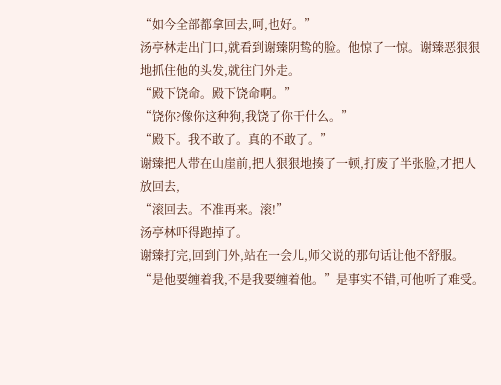“如今全部都拿回去,呵,也好。”
汤亭林走出门口,就看到谢臻阴鸷的脸。他惊了一惊。谢臻恶狠狠地抓住他的头发,就往门外走。
“殿下饶命。殿下饶命啊。”
“饶你?像你这种狗,我饶了你干什么。”
“殿下。我不敢了。真的不敢了。”
谢臻把人带在山崖前,把人狠狠地揍了一顿,打废了半张脸,才把人放回去,
“滚回去。不准再来。滚!”
汤亭林吓得跑掉了。
谢臻打完,回到门外,站在一会儿,师父说的那句话让他不舒服。
“是他要缠着我,不是我要缠着他。”是事实不错,可他听了难受。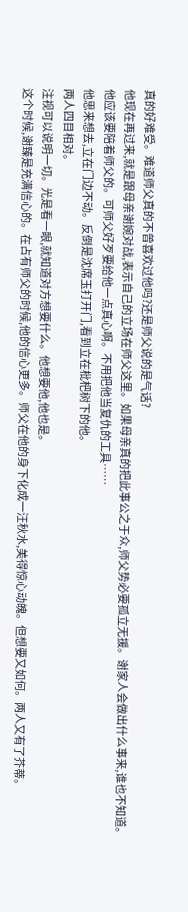真的好难受。难道师父真的不曾喜欢过他吗?还是师父说的是气话?
他现在再过来,就是跟母亲谢婉对战,表示自己的立场在师父这里。如果母亲真的把此事公之于众,师父势必要孤立无援。谢家人会做出什么事来,谁也不知道。
他应该要陪着师父的。可师父好歹要给他一点真心啊。不用把他当复仇的工具……
他思来想去,立在门边不动。反倒是沈席玉打开门,看到立在枇杷树下的他。
两人四目相对。
注视可以说明一切。光是看一眼,就知道对方想要什么。他想要他,他也是。
这个时候,谢臻是充满信心的。在占有师父的时候,他的信心更多。师父在他的身下化成一汪秋水,美得惊心动魄。但想要又如何。两人又有了芥蒂。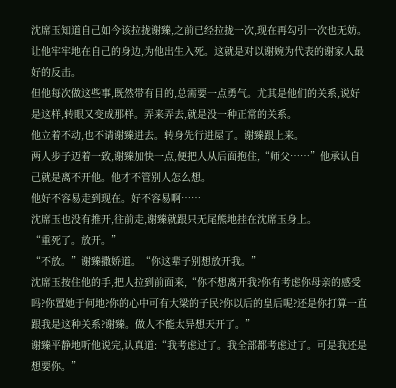沈席玉知道自己如今该拉拢谢臻,之前已经拉拢一次,现在再勾引一次也无妨。让他牢牢地在自己的身边,为他出生入死。这就是对以谢婉为代表的谢家人最好的反击。
但他每次做这些事,既然带有目的,总需要一点勇气。尤其是他们的关系,说好是这样,转眼又变成那样。弄来弄去,就是没一种正常的关系。
他立着不动,也不请谢臻进去。转身先行进屋了。谢臻跟上来。
两人步子迈着一致,谢臻加快一点,便把人从后面抱住,“师父……”他承认自己就是离不开他。他才不管别人怎么想。
他好不容易走到现在。好不容易啊……
沈席玉也没有推开,往前走,谢臻就跟只无尾熊地挂在沈席玉身上。
“重死了。放开。”
“不放。”谢臻撒娇道。“你这辈子别想放开我。”
沈席玉按住他的手,把人拉到前面来,“你不想离开我?你有考虑你母亲的感受吗?你置她于何地?你的心中可有大梁的子民?你以后的皇后呢?还是你打算一直跟我是这种关系?谢臻。做人不能太异想天开了。”
谢臻平静地听他说完,认真道:“我考虑过了。我全部都考虑过了。可是我还是想要你。”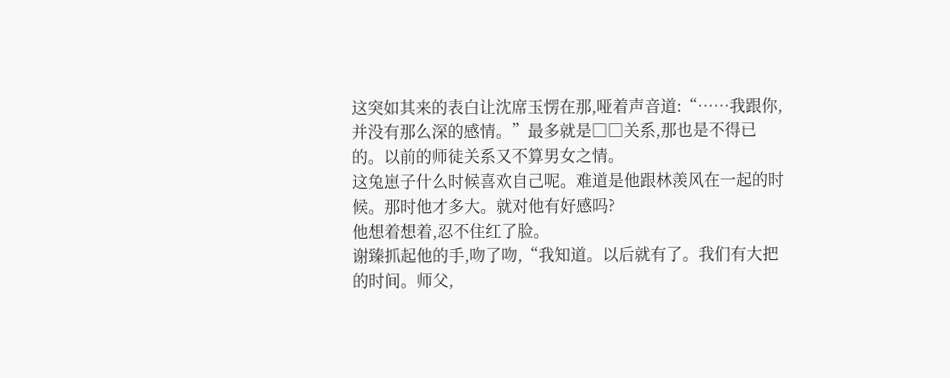这突如其来的表白让沈席玉愣在那,哑着声音道:“……我跟你,并没有那么深的感情。”最多就是□□关系,那也是不得已的。以前的师徒关系又不算男女之情。
这兔崽子什么时候喜欢自己呢。难道是他跟林羡风在一起的时候。那时他才多大。就对他有好感吗?
他想着想着,忍不住红了脸。
谢臻抓起他的手,吻了吻,“我知道。以后就有了。我们有大把的时间。师父,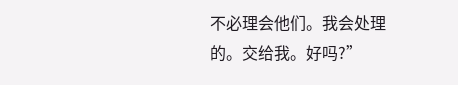不必理会他们。我会处理的。交给我。好吗?”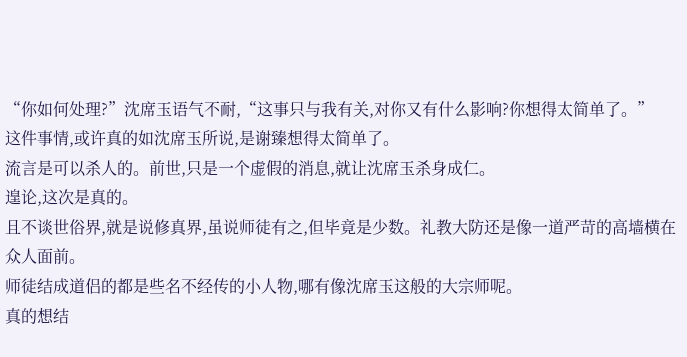“你如何处理?”沈席玉语气不耐,“这事只与我有关,对你又有什么影响?你想得太简单了。”
这件事情,或许真的如沈席玉所说,是谢臻想得太简单了。
流言是可以杀人的。前世,只是一个虚假的消息,就让沈席玉杀身成仁。
遑论,这次是真的。
且不谈世俗界,就是说修真界,虽说师徒有之,但毕竟是少数。礼教大防还是像一道严苛的高墙横在众人面前。
师徒结成道侣的都是些名不经传的小人物,哪有像沈席玉这般的大宗师呢。
真的想结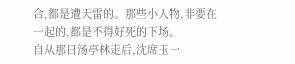合,都是遭天雷的。那些小人物,非要在一起的,都是不得好死的下场。
自从那日汤亭林走后,沈席玉一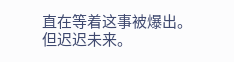直在等着这事被爆出。
但迟迟未来。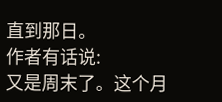直到那日。
作者有话说:
又是周末了。这个月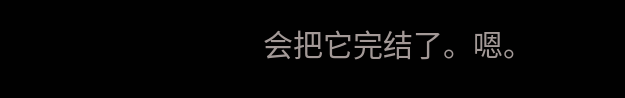会把它完结了。嗯。